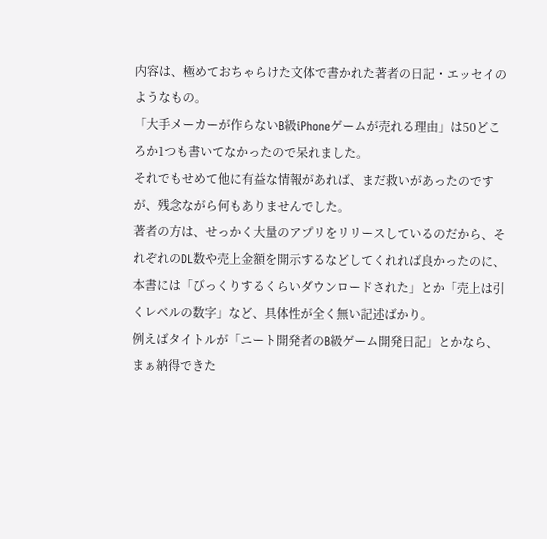内容は、極めておちゃらけた文体で書かれた著者の日記・エッセイのようなもの。
「大手メーカーが作らないB級iPhoneゲームが売れる理由」は50どころか1つも書いてなかったので呆れました。
それでもせめて他に有益な情報があれば、まだ救いがあったのですが、残念ながら何もありませんでした。
著者の方は、せっかく大量のアプリをリリースしているのだから、それぞれのDL数や売上金額を開示するなどしてくれれば良かったのに、
本書には「びっくりするくらいダウンロードされた」とか「売上は引くレベルの数字」など、具体性が全く無い記述ばかり。
例えばタイトルが「ニート開発者のB級ゲーム開発日記」とかなら、まぁ納得できた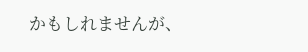かもしれませんが、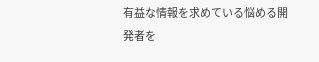有益な情報を求めている悩める開発者を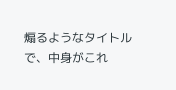煽るようなタイトルで、中身がこれ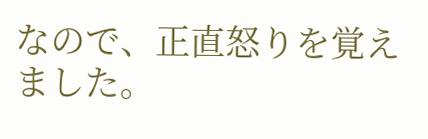なので、正直怒りを覚えました。